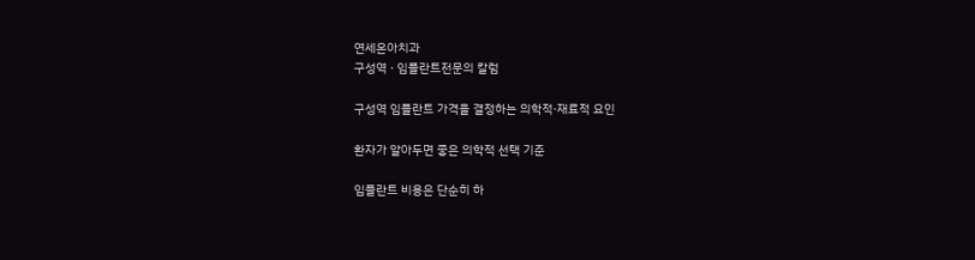연세온아치과
구성역 · 임플란트전문의 칼럼

구성역 임플란트 가격을 결정하는 의학적·재료적 요인

환자가 알아두면 좋은 의학적 선택 기준

임플란트 비용은 단순히 하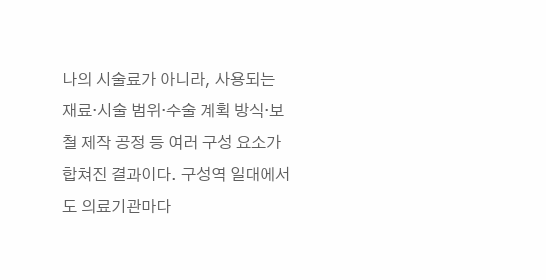나의 시술료가 아니라, 사용되는 재료·시술 범위·수술 계획 방식·보철 제작 공정 등 여러 구성 요소가 합쳐진 결과이다. 구성역 일대에서도 의료기관마다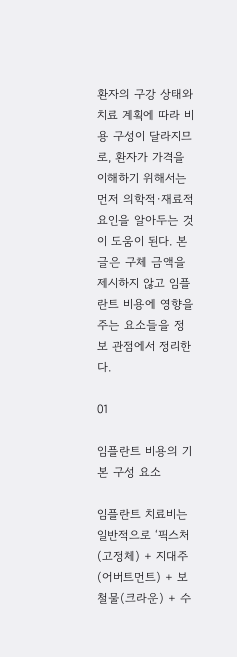환자의 구강 상태와 치료 계획에 따라 비용 구성이 달라지므로, 환자가 가격을 이해하기 위해서는 먼저 의학적·재료적 요인을 알아두는 것이 도움이 된다. 본 글은 구체 금액을 제시하지 않고 임플란트 비용에 영향을 주는 요소들을 정보 관점에서 정리한다.

01

임플란트 비용의 기본 구성 요소

임플란트 치료비는 일반적으로 ‘픽스처(고정체) + 지대주(어버트먼트) + 보철물(크라운) + 수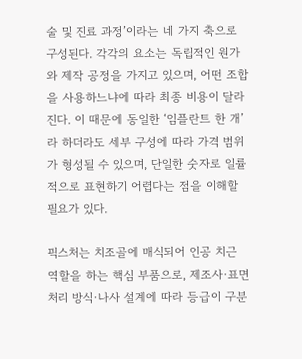술 및 진료 과정’이라는 네 가지 축으로 구성된다. 각각의 요소는 독립적인 원가와 제작 공정을 가지고 있으며, 어떤 조합을 사용하느냐에 따라 최종 비용이 달라진다. 이 때문에 동일한 ‘임플란트 한 개’라 하더라도 세부 구성에 따라 가격 범위가 형성될 수 있으며, 단일한 숫자로 일률적으로 표현하기 어렵다는 점을 이해할 필요가 있다.

픽스처는 치조골에 매식되어 인공 치근 역할을 하는 핵심 부품으로, 제조사·표면 처리 방식·나사 설계에 따라 등급이 구분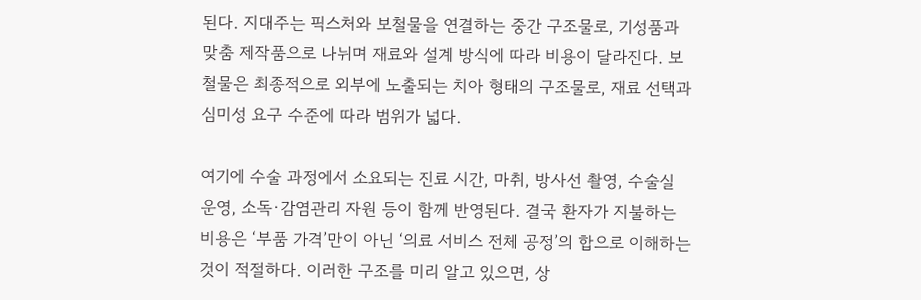된다. 지대주는 픽스처와 보철물을 연결하는 중간 구조물로, 기성품과 맞춤 제작품으로 나뉘며 재료와 설계 방식에 따라 비용이 달라진다. 보철물은 최종적으로 외부에 노출되는 치아 형태의 구조물로, 재료 선택과 심미성 요구 수준에 따라 범위가 넓다.

여기에 수술 과정에서 소요되는 진료 시간, 마취, 방사선 촬영, 수술실 운영, 소독·감염관리 자원 등이 함께 반영된다. 결국 환자가 지불하는 비용은 ‘부품 가격’만이 아닌 ‘의료 서비스 전체 공정’의 합으로 이해하는 것이 적절하다. 이러한 구조를 미리 알고 있으면, 상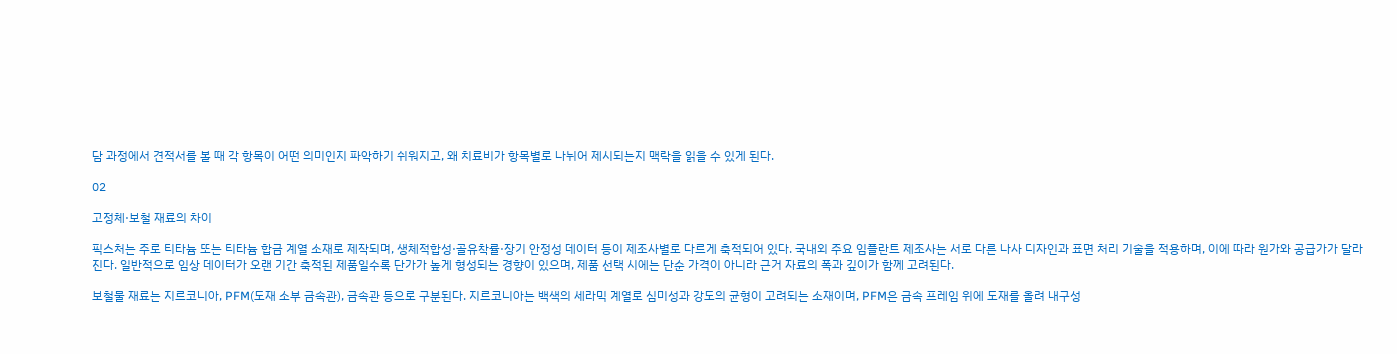담 과정에서 견적서를 볼 때 각 항목이 어떤 의미인지 파악하기 쉬워지고, 왜 치료비가 항목별로 나뉘어 제시되는지 맥락을 읽을 수 있게 된다.

02

고정체·보철 재료의 차이

픽스처는 주로 티타늄 또는 티타늄 합금 계열 소재로 제작되며, 생체적합성·골유착률·장기 안정성 데이터 등이 제조사별로 다르게 축적되어 있다. 국내외 주요 임플란트 제조사는 서로 다른 나사 디자인과 표면 처리 기술을 적용하며, 이에 따라 원가와 공급가가 달라진다. 일반적으로 임상 데이터가 오랜 기간 축적된 제품일수록 단가가 높게 형성되는 경향이 있으며, 제품 선택 시에는 단순 가격이 아니라 근거 자료의 폭과 깊이가 함께 고려된다.

보철물 재료는 지르코니아, PFM(도재 소부 금속관), 금속관 등으로 구분된다. 지르코니아는 백색의 세라믹 계열로 심미성과 강도의 균형이 고려되는 소재이며, PFM은 금속 프레임 위에 도재를 올려 내구성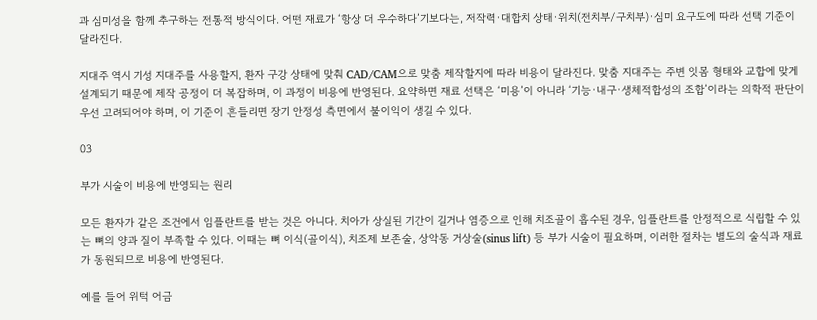과 심미성을 함께 추구하는 전통적 방식이다. 어떤 재료가 ‘항상 더 우수하다’기보다는, 저작력·대합치 상태·위치(전치부/구치부)·심미 요구도에 따라 선택 기준이 달라진다.

지대주 역시 기성 지대주를 사용할지, 환자 구강 상태에 맞춰 CAD/CAM으로 맞춤 제작할지에 따라 비용이 달라진다. 맞춤 지대주는 주변 잇몸 형태와 교합에 맞게 설계되기 때문에 제작 공정이 더 복잡하며, 이 과정이 비용에 반영된다. 요약하면 재료 선택은 ‘미용’이 아니라 ‘기능·내구·생체적합성의 조합’이라는 의학적 판단이 우선 고려되어야 하며, 이 기준이 흔들리면 장기 안정성 측면에서 불이익이 생길 수 있다.

03

부가 시술이 비용에 반영되는 원리

모든 환자가 같은 조건에서 임플란트를 받는 것은 아니다. 치아가 상실된 기간이 길거나 염증으로 인해 치조골이 흡수된 경우, 임플란트를 안정적으로 식립할 수 있는 뼈의 양과 질이 부족할 수 있다. 이때는 뼈 이식(골이식), 치조제 보존술, 상악동 거상술(sinus lift) 등 부가 시술이 필요하며, 이러한 절차는 별도의 술식과 재료가 동원되므로 비용에 반영된다.

예를 들어 위턱 어금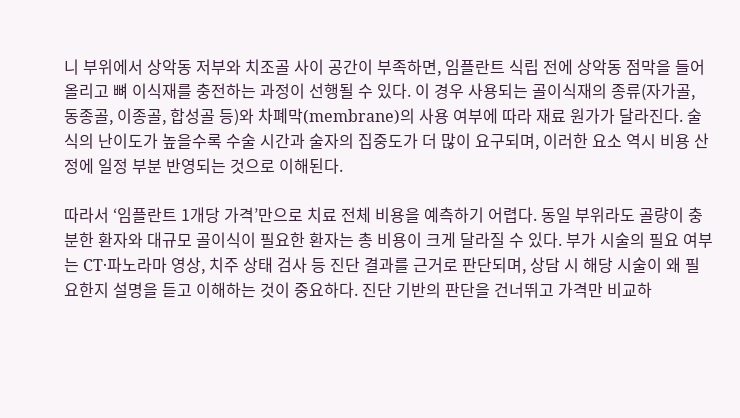니 부위에서 상악동 저부와 치조골 사이 공간이 부족하면, 임플란트 식립 전에 상악동 점막을 들어올리고 뼈 이식재를 충전하는 과정이 선행될 수 있다. 이 경우 사용되는 골이식재의 종류(자가골, 동종골, 이종골, 합성골 등)와 차폐막(membrane)의 사용 여부에 따라 재료 원가가 달라진다. 술식의 난이도가 높을수록 수술 시간과 술자의 집중도가 더 많이 요구되며, 이러한 요소 역시 비용 산정에 일정 부분 반영되는 것으로 이해된다.

따라서 ‘임플란트 1개당 가격’만으로 치료 전체 비용을 예측하기 어렵다. 동일 부위라도 골량이 충분한 환자와 대규모 골이식이 필요한 환자는 총 비용이 크게 달라질 수 있다. 부가 시술의 필요 여부는 CT·파노라마 영상, 치주 상태 검사 등 진단 결과를 근거로 판단되며, 상담 시 해당 시술이 왜 필요한지 설명을 듣고 이해하는 것이 중요하다. 진단 기반의 판단을 건너뛰고 가격만 비교하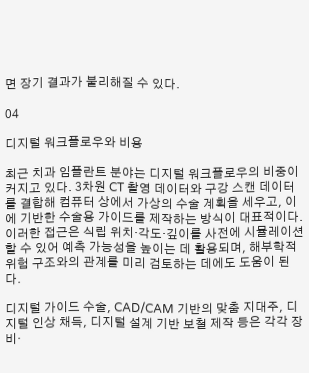면 장기 결과가 불리해질 수 있다.

04

디지털 워크플로우와 비용

최근 치과 임플란트 분야는 디지털 워크플로우의 비중이 커지고 있다. 3차원 CT 촬영 데이터와 구강 스캔 데이터를 결합해 컴퓨터 상에서 가상의 수술 계획을 세우고, 이에 기반한 수술용 가이드를 제작하는 방식이 대표적이다. 이러한 접근은 식립 위치·각도·깊이를 사전에 시뮬레이션할 수 있어 예측 가능성을 높이는 데 활용되며, 해부학적 위험 구조와의 관계를 미리 검토하는 데에도 도움이 된다.

디지털 가이드 수술, CAD/CAM 기반의 맞춤 지대주, 디지털 인상 채득, 디지털 설계 기반 보철 제작 등은 각각 장비·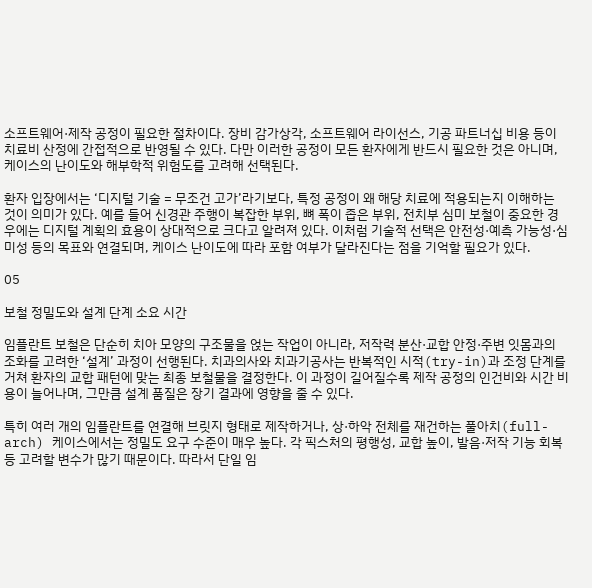소프트웨어·제작 공정이 필요한 절차이다. 장비 감가상각, 소프트웨어 라이선스, 기공 파트너십 비용 등이 치료비 산정에 간접적으로 반영될 수 있다. 다만 이러한 공정이 모든 환자에게 반드시 필요한 것은 아니며, 케이스의 난이도와 해부학적 위험도를 고려해 선택된다.

환자 입장에서는 ‘디지털 기술 = 무조건 고가’라기보다, 특정 공정이 왜 해당 치료에 적용되는지 이해하는 것이 의미가 있다. 예를 들어 신경관 주행이 복잡한 부위, 뼈 폭이 좁은 부위, 전치부 심미 보철이 중요한 경우에는 디지털 계획의 효용이 상대적으로 크다고 알려져 있다. 이처럼 기술적 선택은 안전성·예측 가능성·심미성 등의 목표와 연결되며, 케이스 난이도에 따라 포함 여부가 달라진다는 점을 기억할 필요가 있다.

05

보철 정밀도와 설계 단계 소요 시간

임플란트 보철은 단순히 치아 모양의 구조물을 얹는 작업이 아니라, 저작력 분산·교합 안정·주변 잇몸과의 조화를 고려한 ‘설계’ 과정이 선행된다. 치과의사와 치과기공사는 반복적인 시적(try-in)과 조정 단계를 거쳐 환자의 교합 패턴에 맞는 최종 보철물을 결정한다. 이 과정이 길어질수록 제작 공정의 인건비와 시간 비용이 늘어나며, 그만큼 설계 품질은 장기 결과에 영향을 줄 수 있다.

특히 여러 개의 임플란트를 연결해 브릿지 형태로 제작하거나, 상·하악 전체를 재건하는 풀아치(full-arch) 케이스에서는 정밀도 요구 수준이 매우 높다. 각 픽스처의 평행성, 교합 높이, 발음·저작 기능 회복 등 고려할 변수가 많기 때문이다. 따라서 단일 임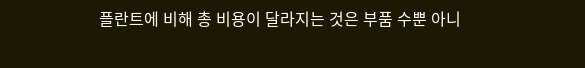플란트에 비해 총 비용이 달라지는 것은 부품 수뿐 아니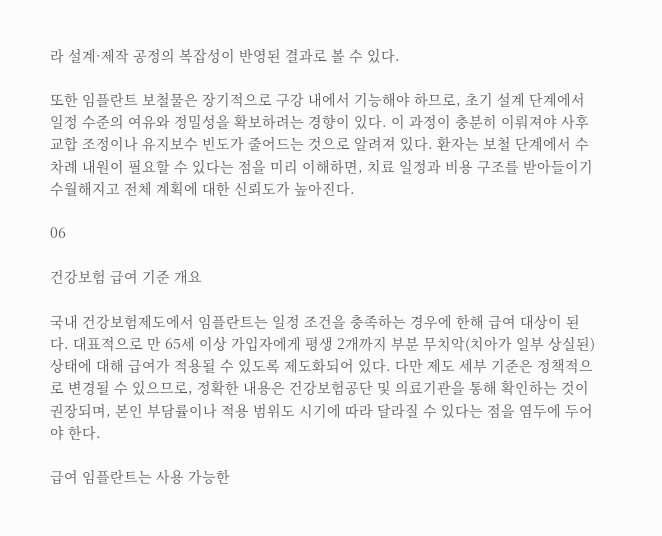라 설계·제작 공정의 복잡성이 반영된 결과로 볼 수 있다.

또한 임플란트 보철물은 장기적으로 구강 내에서 기능해야 하므로, 초기 설계 단계에서 일정 수준의 여유와 정밀성을 확보하려는 경향이 있다. 이 과정이 충분히 이뤄져야 사후 교합 조정이나 유지보수 빈도가 줄어드는 것으로 알려져 있다. 환자는 보철 단계에서 수차례 내원이 필요할 수 있다는 점을 미리 이해하면, 치료 일정과 비용 구조를 받아들이기 수월해지고 전체 계획에 대한 신뢰도가 높아진다.

06

건강보험 급여 기준 개요

국내 건강보험제도에서 임플란트는 일정 조건을 충족하는 경우에 한해 급여 대상이 된다. 대표적으로 만 65세 이상 가입자에게 평생 2개까지 부분 무치악(치아가 일부 상실된) 상태에 대해 급여가 적용될 수 있도록 제도화되어 있다. 다만 제도 세부 기준은 정책적으로 변경될 수 있으므로, 정확한 내용은 건강보험공단 및 의료기관을 통해 확인하는 것이 권장되며, 본인 부담률이나 적용 범위도 시기에 따라 달라질 수 있다는 점을 염두에 두어야 한다.

급여 임플란트는 사용 가능한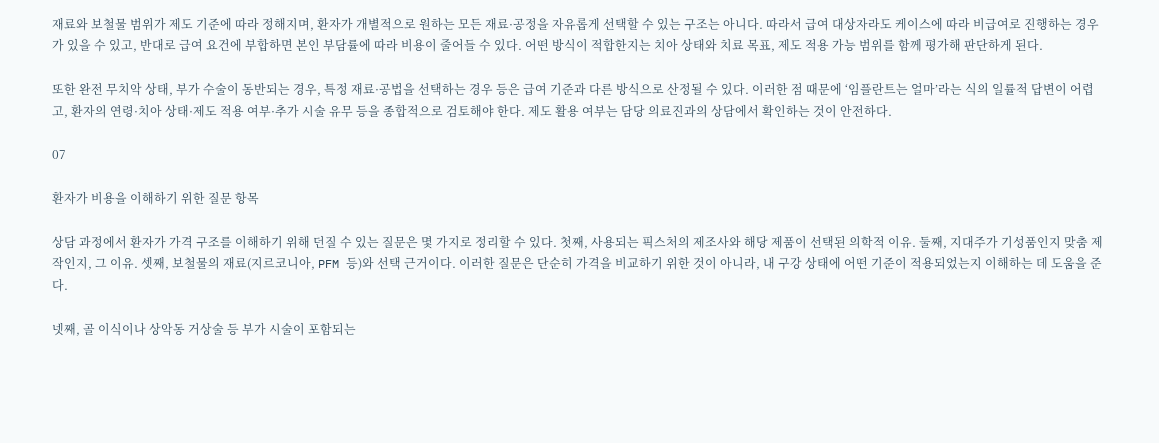재료와 보철물 범위가 제도 기준에 따라 정해지며, 환자가 개별적으로 원하는 모든 재료·공정을 자유롭게 선택할 수 있는 구조는 아니다. 따라서 급여 대상자라도 케이스에 따라 비급여로 진행하는 경우가 있을 수 있고, 반대로 급여 요건에 부합하면 본인 부담률에 따라 비용이 줄어들 수 있다. 어떤 방식이 적합한지는 치아 상태와 치료 목표, 제도 적용 가능 범위를 함께 평가해 판단하게 된다.

또한 완전 무치악 상태, 부가 수술이 동반되는 경우, 특정 재료·공법을 선택하는 경우 등은 급여 기준과 다른 방식으로 산정될 수 있다. 이러한 점 때문에 ‘임플란트는 얼마’라는 식의 일률적 답변이 어렵고, 환자의 연령·치아 상태·제도 적용 여부·추가 시술 유무 등을 종합적으로 검토해야 한다. 제도 활용 여부는 담당 의료진과의 상담에서 확인하는 것이 안전하다.

07

환자가 비용을 이해하기 위한 질문 항목

상담 과정에서 환자가 가격 구조를 이해하기 위해 던질 수 있는 질문은 몇 가지로 정리할 수 있다. 첫째, 사용되는 픽스처의 제조사와 해당 제품이 선택된 의학적 이유. 둘째, 지대주가 기성품인지 맞춤 제작인지, 그 이유. 셋째, 보철물의 재료(지르코니아, PFM 등)와 선택 근거이다. 이러한 질문은 단순히 가격을 비교하기 위한 것이 아니라, 내 구강 상태에 어떤 기준이 적용되었는지 이해하는 데 도움을 준다.

넷째, 골 이식이나 상악동 거상술 등 부가 시술이 포함되는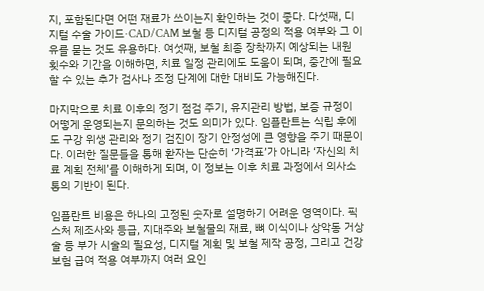지, 포함된다면 어떤 재료가 쓰이는지 확인하는 것이 좋다. 다섯째, 디지털 수술 가이드·CAD/CAM 보철 등 디지털 공정의 적용 여부와 그 이유를 묻는 것도 유용하다. 여섯째, 보철 최종 장착까지 예상되는 내원 횟수와 기간을 이해하면, 치료 일정 관리에도 도움이 되며, 중간에 필요할 수 있는 추가 검사나 조정 단계에 대한 대비도 가능해진다.

마지막으로 치료 이후의 정기 점검 주기, 유지관리 방법, 보증 규정이 어떻게 운영되는지 문의하는 것도 의미가 있다. 임플란트는 식립 후에도 구강 위생 관리와 정기 검진이 장기 안정성에 큰 영향을 주기 때문이다. 이러한 질문들을 통해 환자는 단순히 ‘가격표’가 아니라 ‘자신의 치료 계획 전체’를 이해하게 되며, 이 정보는 이후 치료 과정에서 의사소통의 기반이 된다.

임플란트 비용은 하나의 고정된 숫자로 설명하기 어려운 영역이다. 픽스처 제조사와 등급, 지대주와 보철물의 재료, 뼈 이식이나 상악동 거상술 등 부가 시술의 필요성, 디지털 계획 및 보철 제작 공정, 그리고 건강보험 급여 적용 여부까지 여러 요인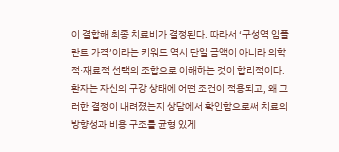이 결합해 최종 치료비가 결정된다. 따라서 ‘구성역 임플란트 가격’이라는 키워드 역시 단일 금액이 아니라 의학적·재료적 선택의 조합으로 이해하는 것이 합리적이다. 환자는 자신의 구강 상태에 어떤 조건이 적용되고, 왜 그러한 결정이 내려졌는지 상담에서 확인함으로써 치료의 방향성과 비용 구조를 균형 있게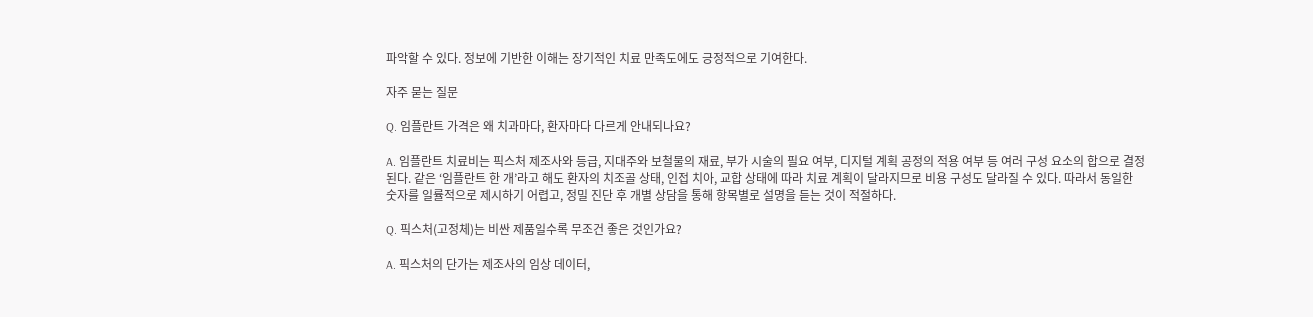파악할 수 있다. 정보에 기반한 이해는 장기적인 치료 만족도에도 긍정적으로 기여한다.

자주 묻는 질문

Q. 임플란트 가격은 왜 치과마다, 환자마다 다르게 안내되나요?

A. 임플란트 치료비는 픽스처 제조사와 등급, 지대주와 보철물의 재료, 부가 시술의 필요 여부, 디지털 계획 공정의 적용 여부 등 여러 구성 요소의 합으로 결정된다. 같은 ‘임플란트 한 개’라고 해도 환자의 치조골 상태, 인접 치아, 교합 상태에 따라 치료 계획이 달라지므로 비용 구성도 달라질 수 있다. 따라서 동일한 숫자를 일률적으로 제시하기 어렵고, 정밀 진단 후 개별 상담을 통해 항목별로 설명을 듣는 것이 적절하다.

Q. 픽스처(고정체)는 비싼 제품일수록 무조건 좋은 것인가요?

A. 픽스처의 단가는 제조사의 임상 데이터,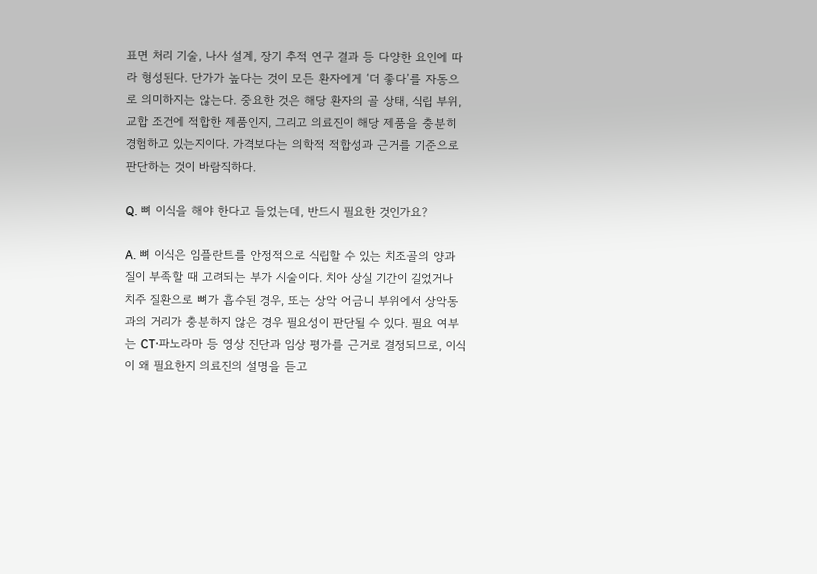표면 처리 기술, 나사 설계, 장기 추적 연구 결과 등 다양한 요인에 따라 형성된다. 단가가 높다는 것이 모든 환자에게 ‘더 좋다’를 자동으로 의미하지는 않는다. 중요한 것은 해당 환자의 골 상태, 식립 부위, 교합 조건에 적합한 제품인지, 그리고 의료진이 해당 제품을 충분히 경험하고 있는지이다. 가격보다는 의학적 적합성과 근거를 기준으로 판단하는 것이 바람직하다.

Q. 뼈 이식을 해야 한다고 들었는데, 반드시 필요한 것인가요?

A. 뼈 이식은 임플란트를 안정적으로 식립할 수 있는 치조골의 양과 질이 부족할 때 고려되는 부가 시술이다. 치아 상실 기간이 길었거나 치주 질환으로 뼈가 흡수된 경우, 또는 상악 어금니 부위에서 상악동과의 거리가 충분하지 않은 경우 필요성이 판단될 수 있다. 필요 여부는 CT·파노라마 등 영상 진단과 임상 평가를 근거로 결정되므로, 이식이 왜 필요한지 의료진의 설명을 듣고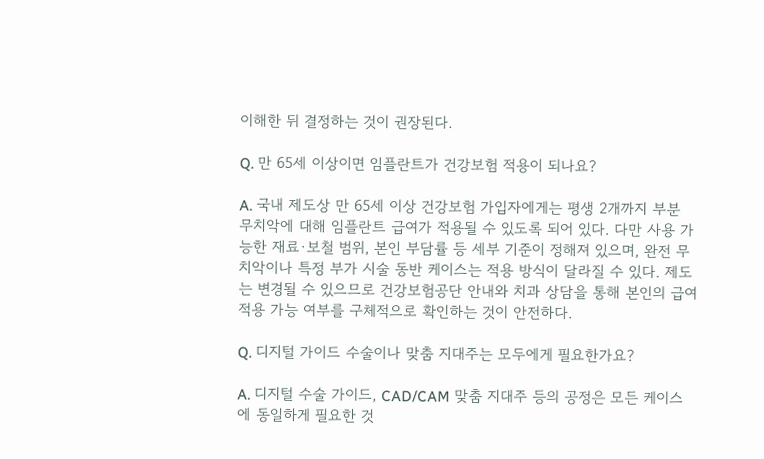이해한 뒤 결정하는 것이 권장된다.

Q. 만 65세 이상이면 임플란트가 건강보험 적용이 되나요?

A. 국내 제도상 만 65세 이상 건강보험 가입자에게는 평생 2개까지 부분 무치악에 대해 임플란트 급여가 적용될 수 있도록 되어 있다. 다만 사용 가능한 재료·보철 범위, 본인 부담률 등 세부 기준이 정해져 있으며, 완전 무치악이나 특정 부가 시술 동반 케이스는 적용 방식이 달라질 수 있다. 제도는 변경될 수 있으므로 건강보험공단 안내와 치과 상담을 통해 본인의 급여 적용 가능 여부를 구체적으로 확인하는 것이 안전하다.

Q. 디지털 가이드 수술이나 맞춤 지대주는 모두에게 필요한가요?

A. 디지털 수술 가이드, CAD/CAM 맞춤 지대주 등의 공정은 모든 케이스에 동일하게 필요한 것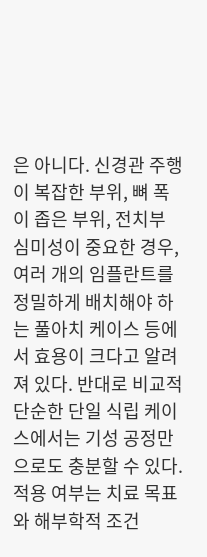은 아니다. 신경관 주행이 복잡한 부위, 뼈 폭이 좁은 부위, 전치부 심미성이 중요한 경우, 여러 개의 임플란트를 정밀하게 배치해야 하는 풀아치 케이스 등에서 효용이 크다고 알려져 있다. 반대로 비교적 단순한 단일 식립 케이스에서는 기성 공정만으로도 충분할 수 있다. 적용 여부는 치료 목표와 해부학적 조건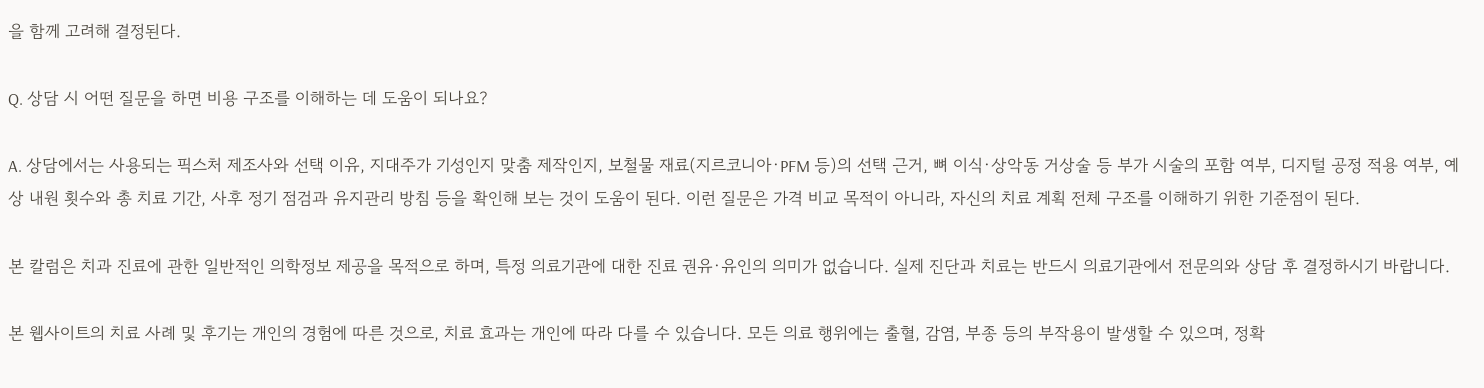을 함께 고려해 결정된다.

Q. 상담 시 어떤 질문을 하면 비용 구조를 이해하는 데 도움이 되나요?

A. 상담에서는 사용되는 픽스처 제조사와 선택 이유, 지대주가 기성인지 맞춤 제작인지, 보철물 재료(지르코니아·PFM 등)의 선택 근거, 뼈 이식·상악동 거상술 등 부가 시술의 포함 여부, 디지털 공정 적용 여부, 예상 내원 횟수와 총 치료 기간, 사후 정기 점검과 유지관리 방침 등을 확인해 보는 것이 도움이 된다. 이런 질문은 가격 비교 목적이 아니라, 자신의 치료 계획 전체 구조를 이해하기 위한 기준점이 된다.

본 칼럼은 치과 진료에 관한 일반적인 의학정보 제공을 목적으로 하며, 특정 의료기관에 대한 진료 권유·유인의 의미가 없습니다. 실제 진단과 치료는 반드시 의료기관에서 전문의와 상담 후 결정하시기 바랍니다.

본 웹사이트의 치료 사례 및 후기는 개인의 경험에 따른 것으로, 치료 효과는 개인에 따라 다를 수 있습니다. 모든 의료 행위에는 출혈, 감염, 부종 등의 부작용이 발생할 수 있으며, 정확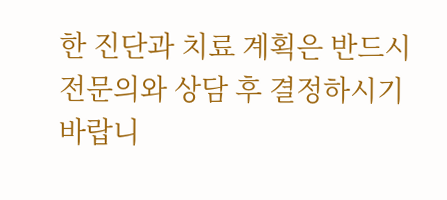한 진단과 치료 계획은 반드시 전문의와 상담 후 결정하시기 바랍니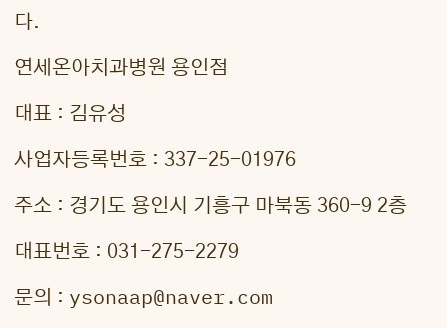다.

연세온아치과병원 용인점

대표 : 김유성

사업자등록번호 : 337-25-01976

주소 : 경기도 용인시 기흥구 마북동 360-9 2층

대표번호 : 031-275-2279

문의 : ysonaap@naver.com